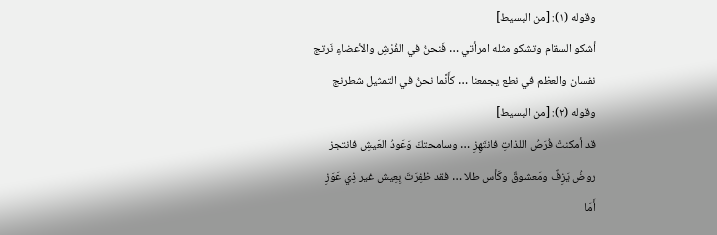وقوله (١): [من البسيط]
أشكو السقام وتشكو مثله امرأتي … فَنحنُ في الفُرْشِ والأعضاءِ نَرتج
نفسان والعظم في نطع يجمعنا … كأَنَّما نحنُ في التمثيل شطرنج
وقوله (٢): [من البسيط]
قد أمكنتْ فُرَصُ اللذاتِ فانتَهِزِ … وسامحتكَ وَعَودُ العَيشِ فانتجز
روضُ يَزِفٌ ومَعشوقٌ وكَأس طلا … فقد ظفِرَتَ بِعِيش غير ذِي عَوَزِ
أَمَا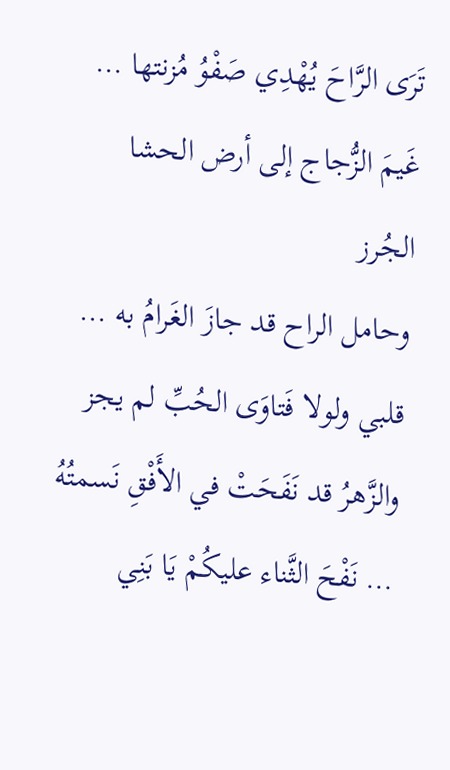تَرَى الرَّاحَ يُهْدِي صَفْوُ مُزنتها … غَيمَ الزُّجاج إلى أرض الحشا الجُرز
وحامل الراح قد جازَ الغَرامُ به … قلبي ولولا فَتاوَى الحُبِّ لم يجز
والزَّهرُ قد نَفَحَتْ في الأَفْقِ نَسمتُهُ … نَفْحَ الثَّناء عليكُمْ يَا بَنِي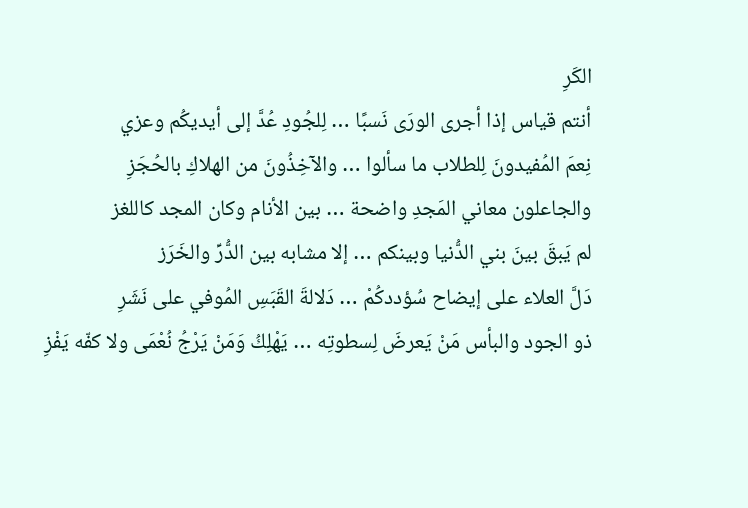الكَرِ
أنتم قياس إذا أجرى الورَى نَسبًا … لِلجُودِ عُدَّ إلى أيديكُم وعزي
نِعمَ المُفيدونَ لِلطلاب ما سألوا … والآخِذُونَ من الهلاكِ بالحُجَزِ
والجاعلون معاني المَجدِ واضحة … بين الأنام وكان المجد كاللغز
لم يَبقَ بينَ بني الدُّنيا وبينكم … إلا مشابه بين الدُّرِّ والخَرَز
دَلَّ العلاء على إيضاح سُؤددكُمْ … دَلالةَ القَبَسِ المُوفي على نَشَرِ
ذو الجود والبأس مَنْ يَعرضَ لِسطوتِه … يَهْلِكُ وَمَنْ يَرْجُ نُعْمَى ولا كفّه يَفْزِ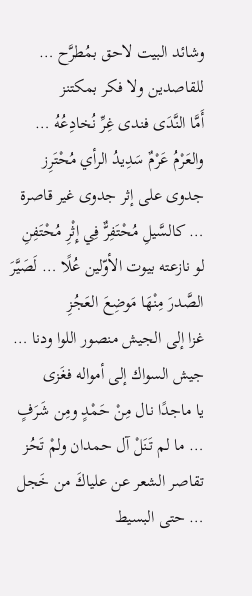وشائد البيت لاحق بمُطرَّح … للقاصدين ولا فكر بمكتنز
أَمَّا النَّدَى فندى غِرِّ نُخادِعُهُ … والعَرْمُ عَرْمٌ سَدِيدُ الرأي مُحْتَرِز
جدوى على إثر جدوى غير قاصرة … كالسَّيلِ مُحْتَفِرٌّ فِي إِثْرِ مُحْتَفِنِ
لو نازعته بيوت الأوّلين عُلًا … لَصَيَّرَ الصَّدرَ مِنْهَا مَوضِعَ العَجُزِ
غزا إلى الجيش منصور اللوا ودنا … جيش السواك إلى أمواله فغَزى
يا ماجدًا نال مِنْ حَمْدٍ ومِن شَرَفٍ … ما لم تَنَلْ آل حمدان ولمْ تَحُز
تقاصر الشعر عن علياكَ من خَجل … حتى البسيط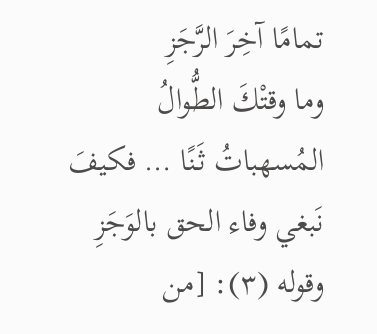تمامًا آخِرَ الرَّجَزِ
وما وقتْكَ الطُّوالُ المُسهباتُ ثَنًا … فكيفَ نَبغي وفاء الحق بالوَجَزِ
وقوله (٣): [من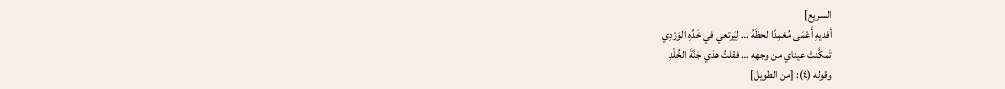السريع]
أفديهِ أَعْمَى مُغمِدًا لحظَهُ … لِيَرتعي في خَدِّهِ الوَرْدِي
تَمكَّنتْ عيناي من وجهه … فقلتُ هذي جَنَّةَ الخُلْدِ
وقوله (٤): [من الطويل]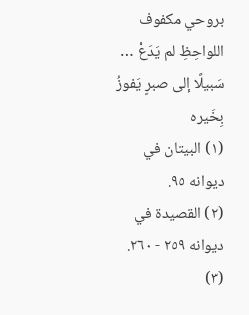بروحي مكفوف اللواحِظِ لم يَدَعْ … سَبيلًا إلى صبرٍ يَفوزُ بِخَيره
(١) البيتان في ديوانه ٩٥.
(٢) القصيدة في ديوانه ٢٥٩ - ٢٦٠.
(٣)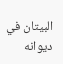البيتان في ديوانه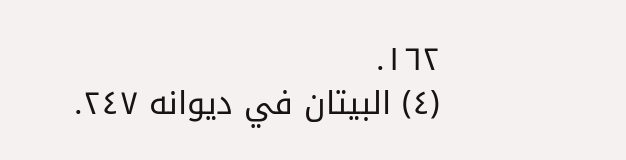١٦٢.
(٤) البيتان في ديوانه ٢٤٧.